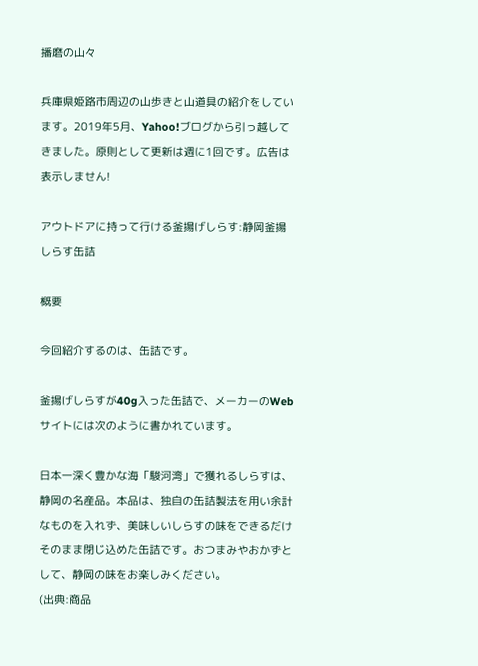播磨の山々

兵庫県姫路市周辺の山歩きと山道具の紹介をしています。2019年5月、Yahoo!ブログから引っ越してきました。原則として更新は週に1回です。広告は表示しません!

アウトドアに持って行ける釜揚げしらす:静岡釜揚しらす缶詰

概要

今回紹介するのは、缶詰です。

釜揚げしらすが40g入った缶詰で、メーカーのWebサイトには次のように書かれています。

日本一深く豊かな海「駿河湾」で獲れるしらすは、静岡の名産品。本品は、独自の缶詰製法を用い余計なものを入れず、美味しいしらすの味をできるだけそのまま閉じ込めた缶詰です。おつまみやおかずとして、静岡の味をお楽しみください。
(出典:商品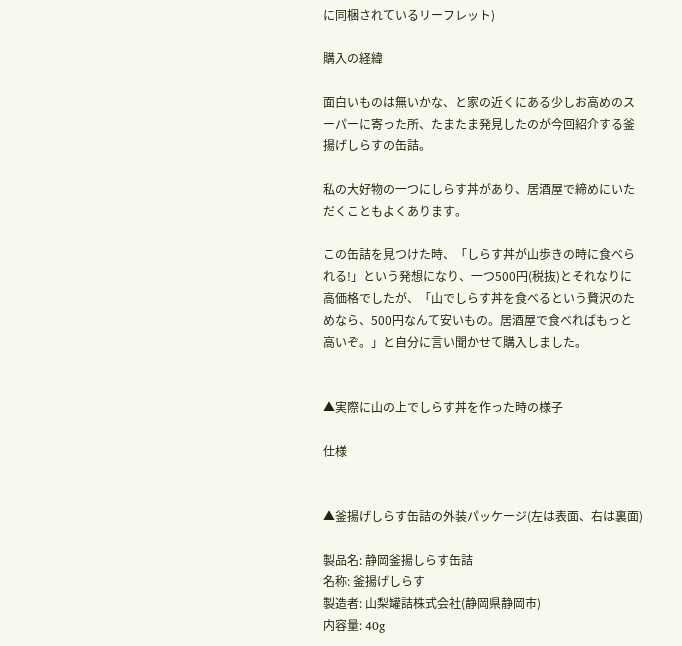に同梱されているリーフレット)

購入の経緯

面白いものは無いかな、と家の近くにある少しお高めのスーパーに寄った所、たまたま発見したのが今回紹介する釜揚げしらすの缶詰。

私の大好物の一つにしらす丼があり、居酒屋で締めにいただくこともよくあります。

この缶詰を見つけた時、「しらす丼が山歩きの時に食べられる!」という発想になり、一つ500円(税抜)とそれなりに高価格でしたが、「山でしらす丼を食べるという贅沢のためなら、500円なんて安いもの。居酒屋で食べればもっと高いぞ。」と自分に言い聞かせて購入しました。


▲実際に山の上でしらす丼を作った時の様子

仕様


▲釜揚げしらす缶詰の外装パッケージ(左は表面、右は裏面)

製品名: 静岡釜揚しらす缶詰
名称: 釜揚げしらす
製造者: 山梨罐詰株式会社(静岡県静岡市)
内容量: 40g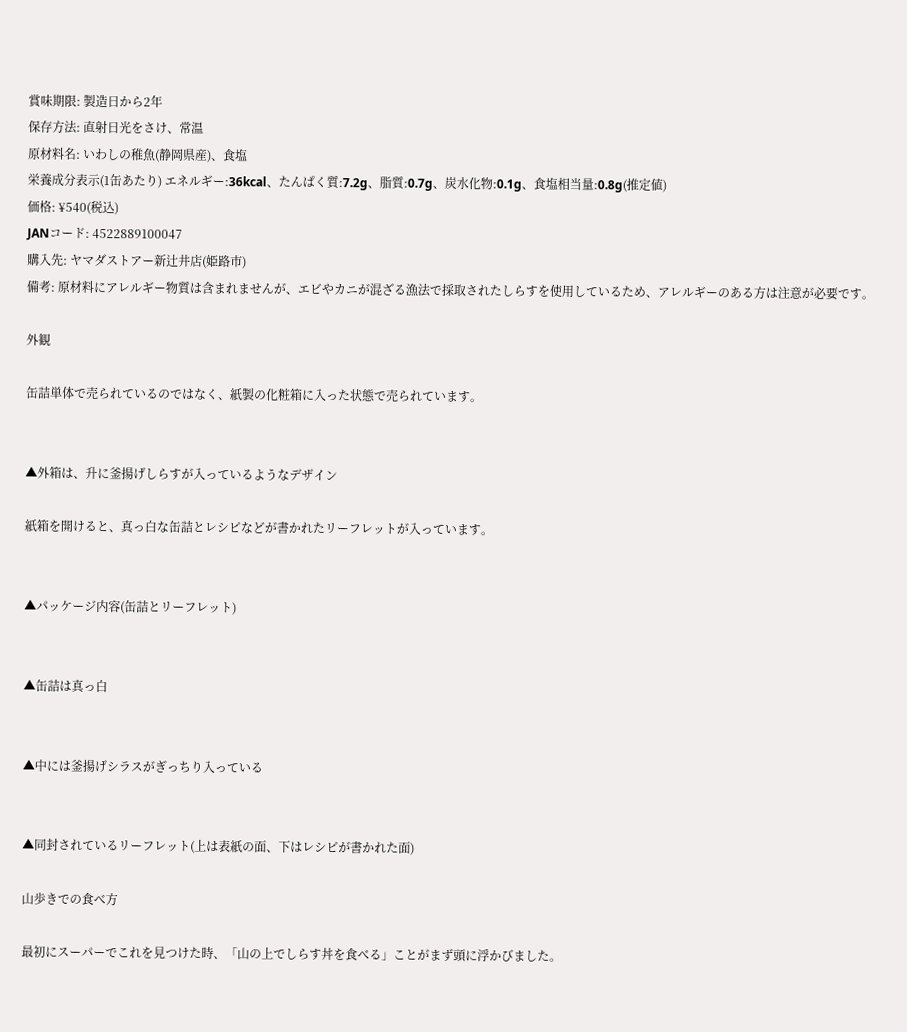賞味期限: 製造日から2年
保存方法: 直射日光をさけ、常温
原材料名: いわしの稚魚(静岡県産)、食塩
栄養成分表示(1缶あたり) エネルギー:36kcal、たんぱく質:7.2g、脂質:0.7g、炭水化物:0.1g、食塩相当量:0.8g(推定値)
価格: ¥540(税込)
JANコード: 4522889100047
購入先: ヤマダストアー新辻井店(姫路市)
備考: 原材料にアレルギー物質は含まれませんが、エビやカニが混ざる漁法で採取されたしらすを使用しているため、アレルギーのある方は注意が必要です。

外観

缶詰単体で売られているのではなく、紙製の化粧箱に入った状態で売られています。


▲外箱は、升に釜揚げしらすが入っているようなデザイン

紙箱を開けると、真っ白な缶詰とレシピなどが書かれたリーフレットが入っています。


▲パッケージ内容(缶詰とリーフレット)


▲缶詰は真っ白


▲中には釜揚げシラスがぎっちり入っている


▲同封されているリーフレット(上は表紙の面、下はレシピが書かれた面)

山歩きでの食べ方

最初にスーパーでこれを見つけた時、「山の上でしらす丼を食べる」ことがまず頭に浮かびました。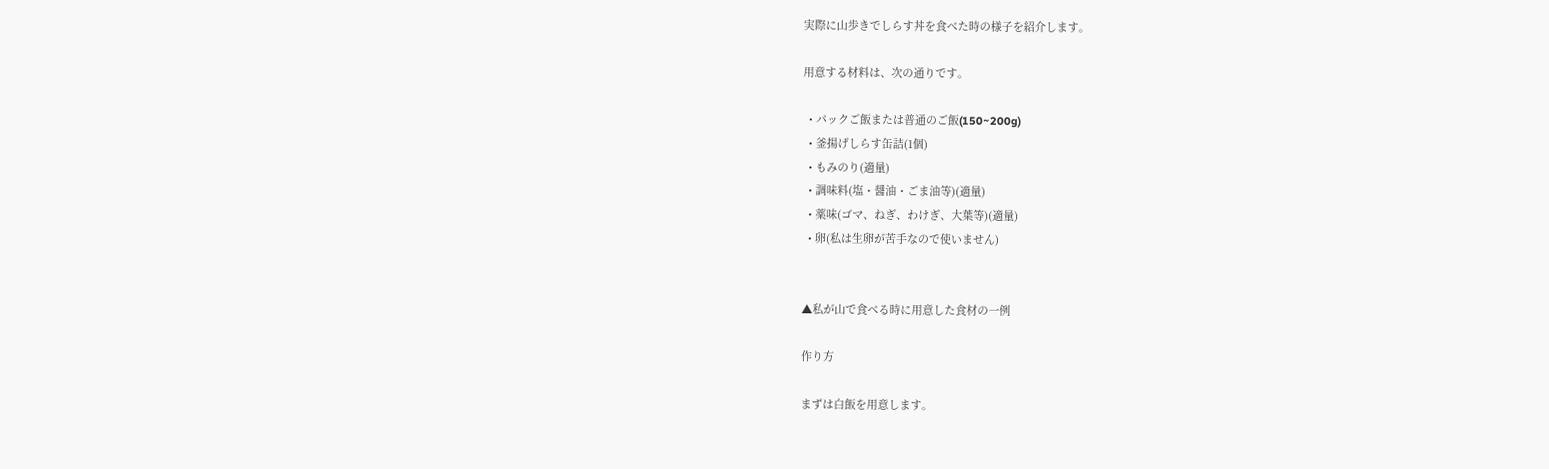実際に山歩きでしらす丼を食べた時の様子を紹介します。

用意する材料は、次の通りです。

  • パックご飯または普通のご飯(150~200g)
  • 釜揚げしらす缶詰(1個)
  • もみのり(適量)
  • 調味料(塩・醤油・ごま油等)(適量)
  • 薬味(ゴマ、ねぎ、わけぎ、大葉等)(適量)
  • 卵(私は生卵が苦手なので使いません)


▲私が山で食べる時に用意した食材の一例

作り方

まずは白飯を用意します。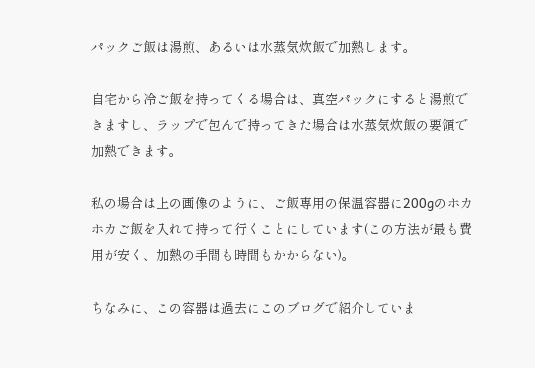パックご飯は湯煎、あるいは水蒸気炊飯で加熱します。

自宅から冷ご飯を持ってくる場合は、真空パックにすると湯煎できますし、ラップで包んで持ってきた場合は水蒸気炊飯の要領で加熱できます。

私の場合は上の画像のように、ご飯専用の保温容器に200gのホカホカご飯を入れて持って行くことにしています(この方法が最も費用が安く、加熱の手間も時間もかからない)。

ちなみに、この容器は過去にこのブログで紹介していま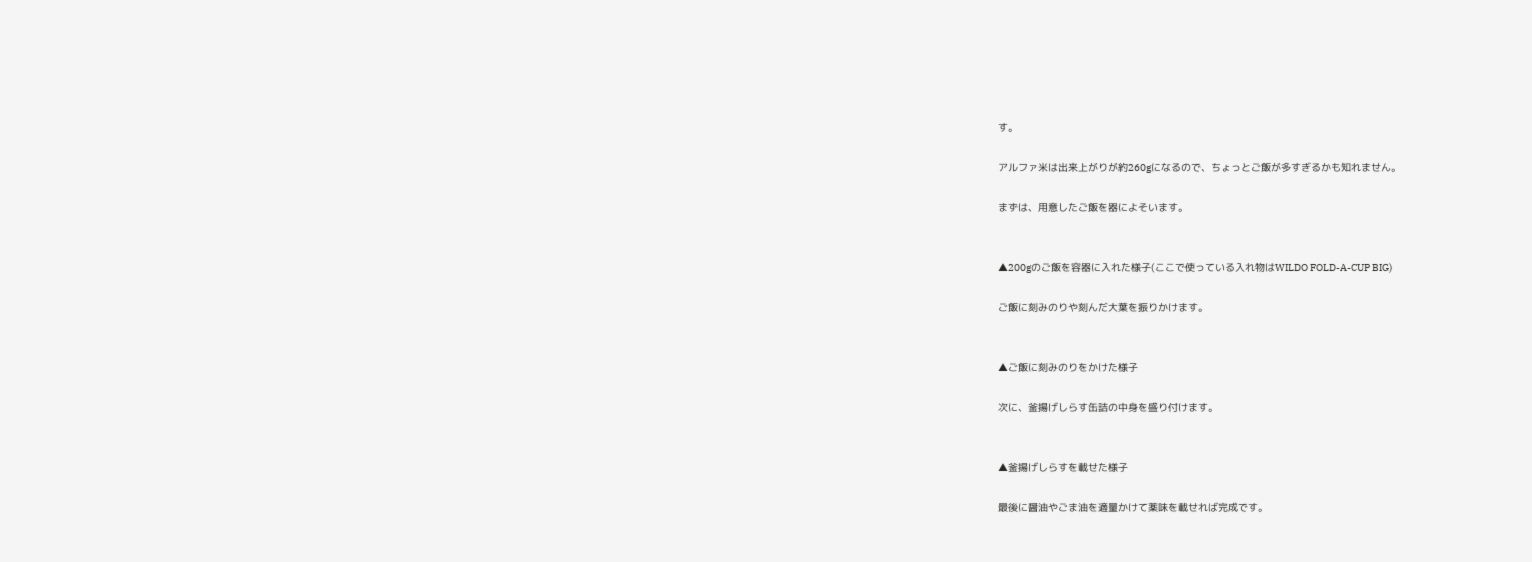す。

アルファ米は出来上がりが約260gになるので、ちょっとご飯が多すぎるかも知れません。

まずは、用意したご飯を器によそいます。


▲200gのご飯を容器に入れた様子(ここで使っている入れ物はWILDO FOLD-A-CUP BIG)

ご飯に刻みのりや刻んだ大葉を振りかけます。


▲ご飯に刻みのりをかけた様子

次に、釜揚げしらす缶詰の中身を盛り付けます。


▲釜揚げしらすを載せた様子

最後に醤油やごま油を適量かけて薬味を載せれば完成です。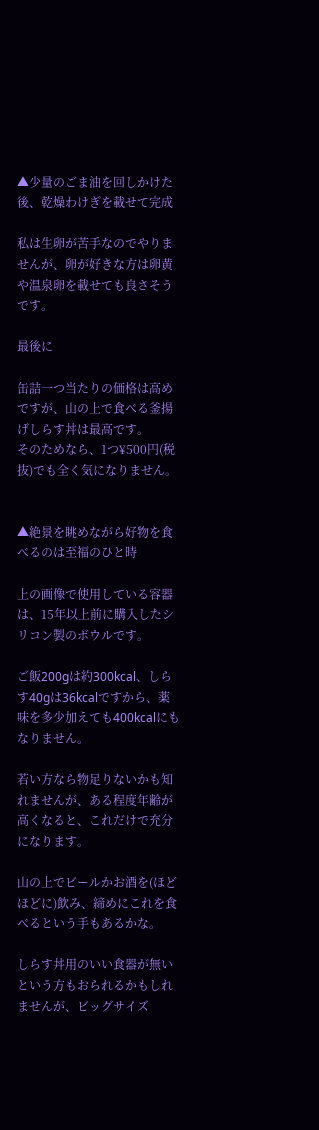▲少量のごま油を回しかけた後、乾燥わけぎを載せて完成

私は生卵が苦手なのでやりませんが、卵が好きな方は卵黄や温泉卵を載せても良さそうです。

最後に

缶詰一つ当たりの価格は高めですが、山の上で食べる釜揚げしらす丼は最高です。
そのためなら、1つ¥500円(税抜)でも全く気になりません。


▲絶景を眺めながら好物を食べるのは至福のひと時

上の画像で使用している容器は、15年以上前に購入したシリコン製のボウルです。

ご飯200gは約300kcal、しらす40gは36kcalですから、薬味を多少加えても400kcalにもなりません。

若い方なら物足りないかも知れませんが、ある程度年齢が高くなると、これだけで充分になります。

山の上でビールかお酒を(ほどほどに)飲み、締めにこれを食べるという手もあるかな。

しらす丼用のいい食器が無いという方もおられるかもしれませんが、ビッグサイズ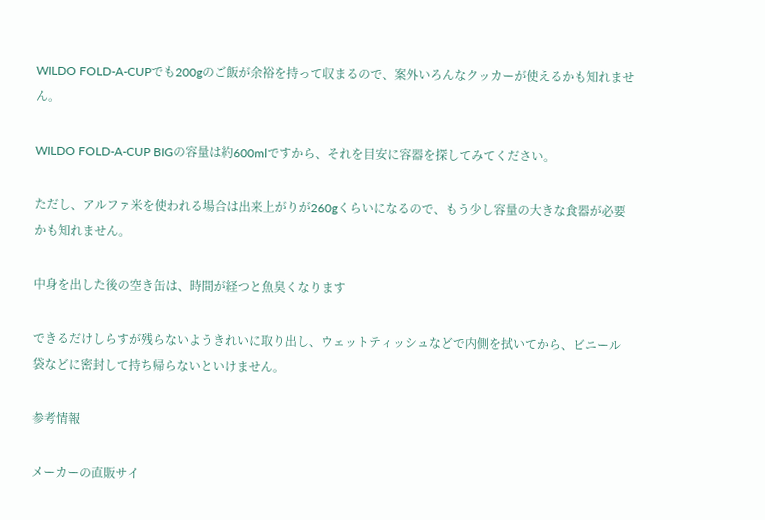WILDO FOLD-A-CUPでも200gのご飯が余裕を持って収まるので、案外いろんなクッカーが使えるかも知れません。

WILDO FOLD-A-CUP BIGの容量は約600mlですから、それを目安に容器を探してみてください。

ただし、アルファ米を使われる場合は出来上がりが260gくらいになるので、もう少し容量の大きな食器が必要かも知れません。

中身を出した後の空き缶は、時間が経つと魚臭くなります

できるだけしらすが残らないようきれいに取り出し、ウェットティッシュなどで内側を拭いてから、ビニール袋などに密封して持ち帰らないといけません。

参考情報

メーカーの直販サイ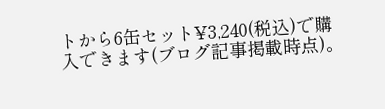トから6缶セット¥3,240(税込)で購入できます(ブログ記事掲載時点)。